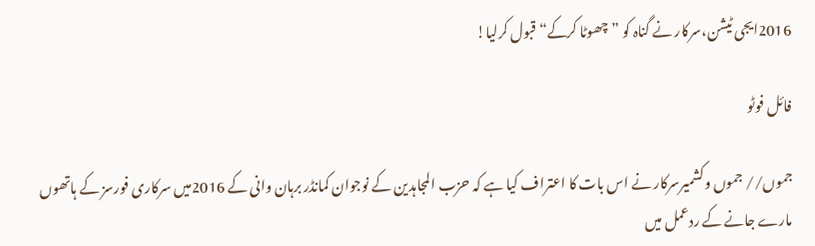2016ایجی ٹیشن،سرکار نے گناہ کو ”چھوٹا کرکے“قبول کرلیا!

فائل فوٹو

جموں// جموں وکشمیرسرکار نے اس بات کا اعتراف کیا ہے کہ حزب المجاہدین کے نوجوان کمانڈر برہان وانی کے 2016میں سرکاری فورسز کے ہاتھوں مارے جانے کے ردعمل میں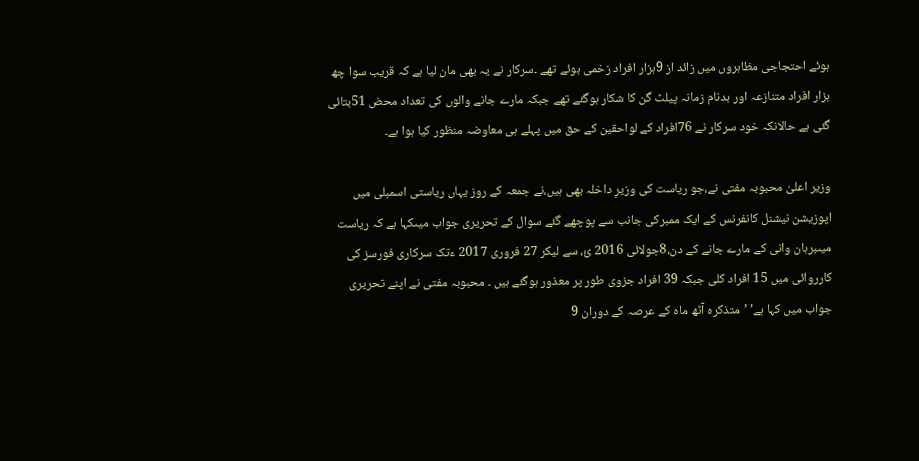ہوئے احتجاجی مظاہروں میں زائد از 9ہزار افراد زخمی ہوئے تھے ۔سرکار نے یہ بھی مان لیا ہے کہ قریب سوا چھ ہزار افراد متنازعہ اور بدنام زمانہ پیلٹ گن کا شکار ہوگئے تھے جبکہ مارے جانے والوں کی تعداد محض 51بتائی گئی ہے حالانکہ خود سرکار نے 76افراد کے لواحقین کے حق میں پہلے ہی معاوضہ منظور کیا ہوا ہے۔

وزیر اعلیٰ محبوبہ مفتی نے،جو ریاست کی وزیرِ داخلہ بھی ہیں،نے جمعہ کے روز یہاں ریاستی اسمبلی میں اپوزیشن نیشنل کانفرنس کے ایک ممبرکی جانب سے پوچھے گئے سوال کے تحریری جواب میںکہا ہے کہ ریاست میںبرہان وانی کے مارے جانے کے دن،8جولائی 2016 ئ، سے لیکر 27 فروری 2017 ءتک سرکاری فورسز کی کارروائی میں 15 افراد کلی جبکہ 39 افراد جزوی طور پر معذور ہوگئے ہیں ۔ محبوبہ مفتی نے اپنے تحریری جواب میں کہا ہے’ ’متذکرہ آٹھ ماہ کے عرصہ کے دوران 9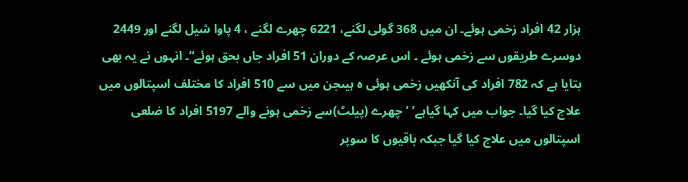ہزار 42 افراد زخمی ہوئے۔ ان میں 368 گولی لگنے، 6221 چھرے لگنے ، 4 پاوا شیل لگنے اور 2449 دوسرے طریقوں سے زخمی ہوئے ۔ اس عرصہ کے دوران 51 افراد جاں بحق ہوئے“۔ انہوں نے یہ بھی بتایا ہے کہ 782 افراد کی آنکھیں زخمی ہوئی ہ ہیںجن میں سے 510 افراد کا مختلف اسپتالوں میں علاج کیا گیا۔ جواب میں کہا گیاہے’ ’چھرے (پیلٹ)سے زخمی ہونے والے 5197 افراد کا ضلعی اسپتالوں میں علاج کیا گیا جبکہ باقیوں کا سوپر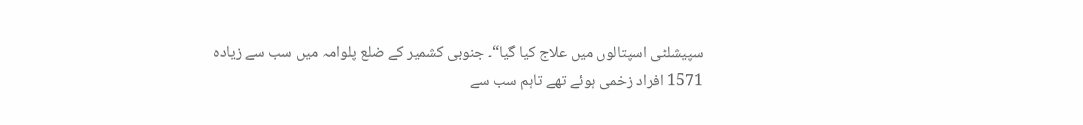سپیشلٹی اسپتالوں میں علاج کیا گیا“۔ جنوبی کشمیر کے ضلع پلوامہ میں سب سے زیادہ 1571 افراد زخمی ہوئے تھے تاہم سب سے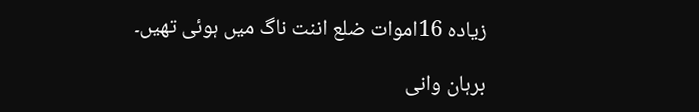زیادہ 16اموات ضلع اننت ناگ میں ہوئی تھیں۔

برہان وانی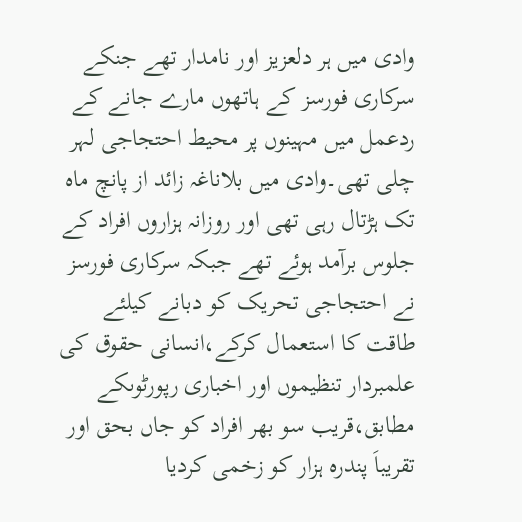وادی میں ہر دلعزیز اور نامدار تھے جنکے سرکاری فورسز کے ہاتھوں مارے جانے کے ردعمل میں مہینوں پر محیط احتجاجی لہر چلی تھی۔وادی میں بلاناغہ زائد از پانچ ماہ تک ہڑتال رہی تھی اور روزانہ ہزاروں افراد کے جلوس برآمد ہوئے تھے جبکہ سرکاری فورسز نے احتجاجی تحریک کو دبانے کیلئے طاقت کا استعمال کرکے،انسانی حقوق کی علمبردار تنظیموں اور اخباری رپورٹوںکے مطابق،قریب سو بھر افراد کو جاں بحق اور تقریباَ پندرہ ہزار کو زخمی کردیا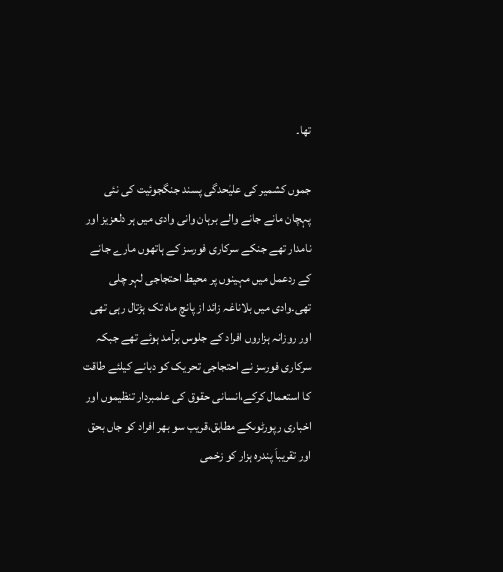تھا۔

جموں کشمیر کی علیٰحدگی پسند جنگجوئیت کی نئی پہچان مانے جانے والے برہان وانی وادی میں ہر دلعزیز اور نامدار تھے جنکے سرکاری فورسز کے ہاتھوں مارے جانے کے ردعمل میں مہینوں پر محیط احتجاجی لہر چلی تھی۔وادی میں بلاناغہ زائد از پانچ ماہ تک ہڑتال رہی تھی اور روزانہ ہزاروں افراد کے جلوس برآمد ہوئے تھے جبکہ سرکاری فورسز نے احتجاجی تحریک کو دبانے کیلئے طاقت کا استعمال کرکے،انسانی حقوق کی علمبردار تنظیموں اور اخباری رپورٹوںکے مطابق،قریب سو بھر افراد کو جاں بحق اور تقریباَ پندرہ ہزار کو زخمی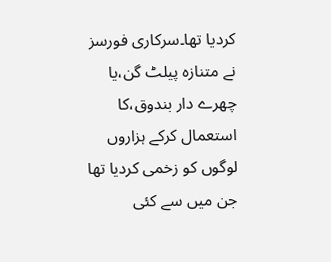کردیا تھا۔سرکاری فورسز نے متنازہ پیلٹ گن،یا چھرے دار بندوق،کا استعمال کرکے ہزاروں لوگوں کو زخمی کردیا تھا جن میں سے کئی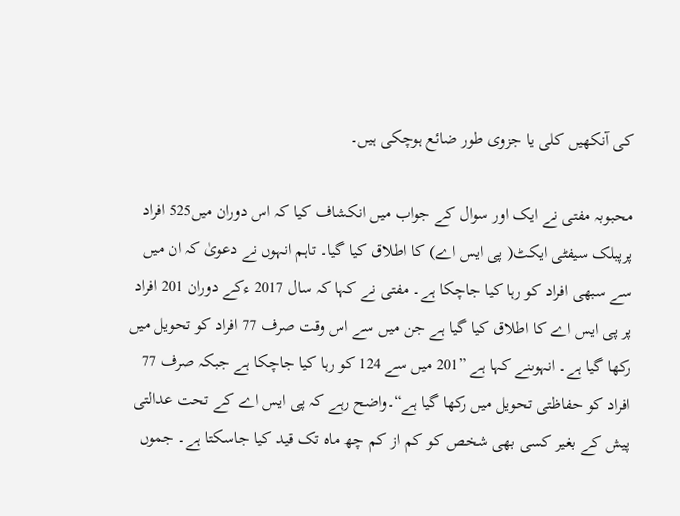کی آنکھیں کلی یا جزوی طور ضائع ہوچکی ہیں۔

محبوبہ مفتی نے ایک اور سوال کے جواب میں انکشاف کیا کہ اس دوران میں525 افراد پرپبلک سیفٹی ایکٹ( پی ایس اے) کا اطلاق کیا گیا۔ تاہم انہوں نے دعویٰ کہ ان میں سے سبھی افراد کو رہا کیا جاچکا ہے۔ مفتی نے کہا کہ سال 2017 ءکے دوران 201 افراد پر پی ایس اے کا اطلاق کیا گیا ہے جن میں سے اس وقت صرف 77 افراد کو تحویل میں رکھا گیا ہے۔ انہوںنے کہا ہے ”201 میں سے 124 کو رہا کیا جاچکا ہے جبکہ صرف 77 افراد کو حفاظتی تحویل میں رکھا گیا ہے“۔واضح رہے کہ پی ایس اے کے تحت عدالتی پیش کے بغیر کسی بھی شخص کو کم از کم چھ ماہ تک قید کیا جاسکتا ہے۔ جموں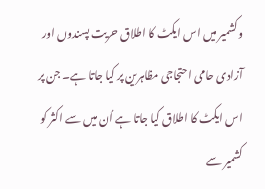وکشمیر میں اس ایکٹ کا اطلاق حریت پسندوں اور آزادی حامی احتجاجی مظاہرین پر کیا جاتا ہے۔ جن پر اس ایکٹ کا اطلاق کیا جاتا ہے اُن میں سے اکثر کو کشمیر سے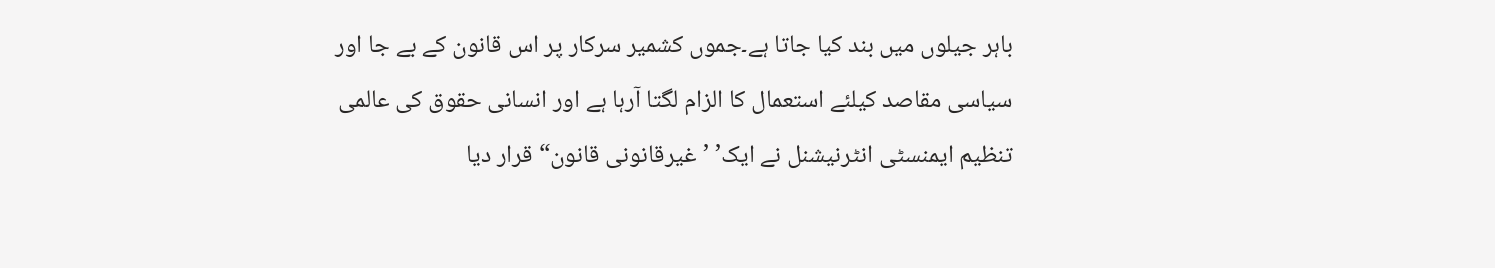باہر جیلوں میں بند کیا جاتا ہے۔جموں کشمیر سرکار پر اس قانون کے بے جا اور سیاسی مقاصد کیلئے استعمال کا الزام لگتا آرہا ہے اور انسانی حقوق کی عالمی تنظیم ایمنسٹی انٹرنیشنل نے ایک’ ’غیرقانونی قانون“ قرار دیا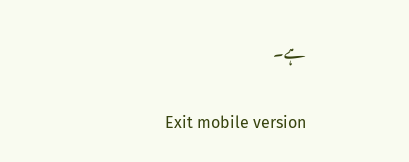ہے۔

Exit mobile version